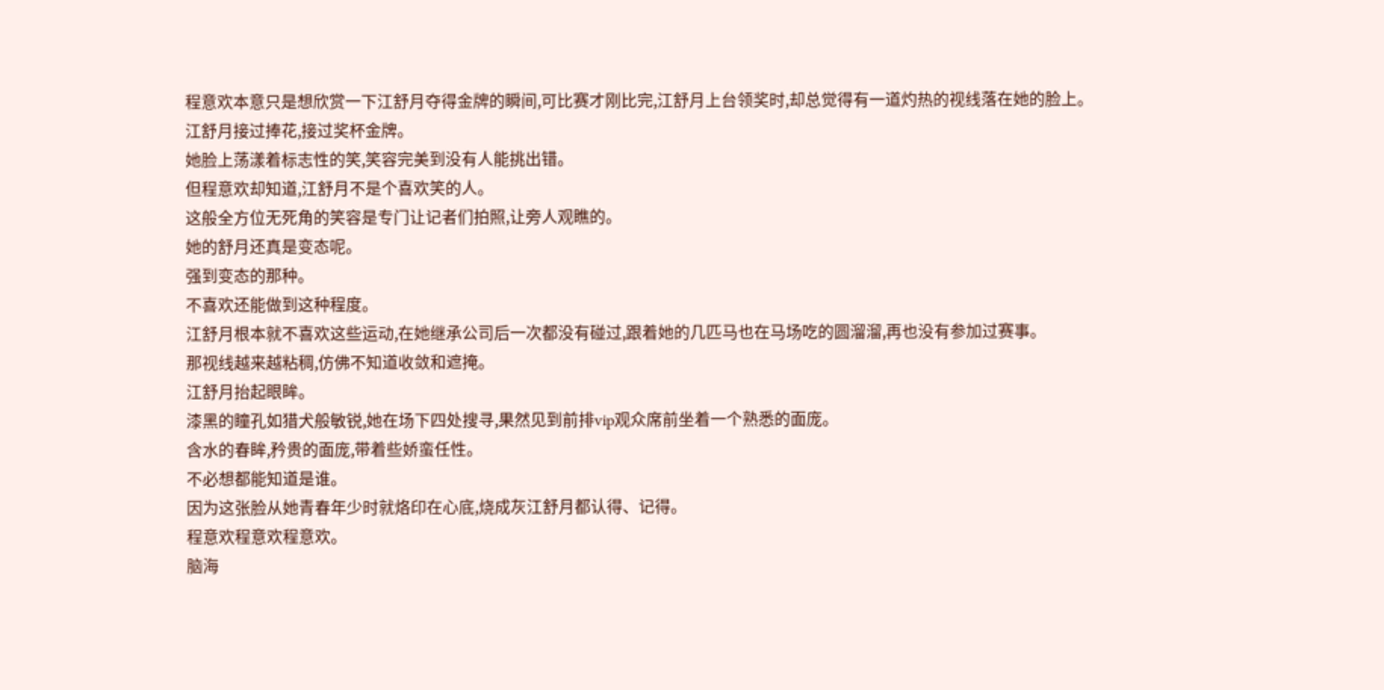程意欢本意只是想欣赏一下江舒月夺得金牌的瞬间,可比赛才刚比完,江舒月上台领奖时,却总觉得有一道灼热的视线落在她的脸上。
江舒月接过捧花,接过奖杯金牌。
她脸上荡漾着标志性的笑,笑容完美到没有人能挑出错。
但程意欢却知道,江舒月不是个喜欢笑的人。
这般全方位无死角的笑容是专门让记者们拍照,让旁人观瞧的。
她的舒月还真是变态呢。
强到变态的那种。
不喜欢还能做到这种程度。
江舒月根本就不喜欢这些运动,在她继承公司后一次都没有碰过,跟着她的几匹马也在马场吃的圆溜溜,再也没有参加过赛事。
那视线越来越粘稠,仿佛不知道收敛和遮掩。
江舒月抬起眼眸。
漆黑的瞳孔如猎犬般敏锐,她在场下四处搜寻,果然见到前排vip观众席前坐着一个熟悉的面庞。
含水的春眸,矜贵的面庞,带着些娇蛮任性。
不必想都能知道是谁。
因为这张脸从她青春年少时就烙印在心底,烧成灰江舒月都认得、记得。
程意欢程意欢程意欢。
脑海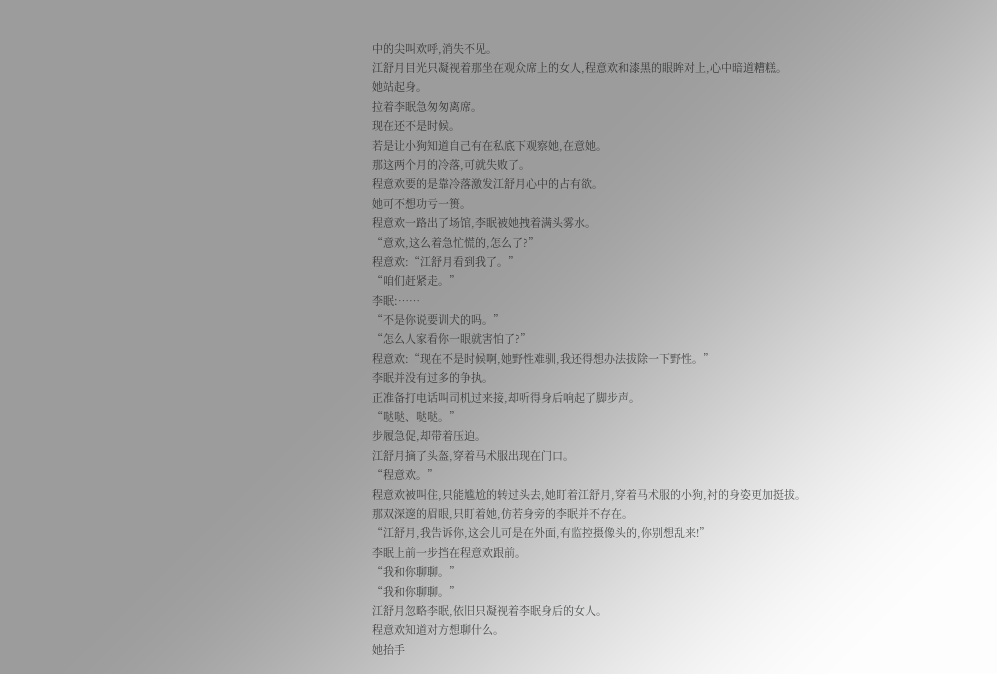中的尖叫欢呼,消失不见。
江舒月目光只凝视着那坐在观众席上的女人,程意欢和漆黑的眼眸对上,心中暗道糟糕。
她站起身。
拉着李眠急匆匆离席。
现在还不是时候。
若是让小狗知道自己有在私底下观察她,在意她。
那这两个月的冷落,可就失败了。
程意欢要的是靠冷落激发江舒月心中的占有欲。
她可不想功亏一篑。
程意欢一路出了场馆,李眠被她拽着满头雾水。
“意欢,这么着急忙慌的,怎么了?”
程意欢:“江舒月看到我了。”
“咱们赶紧走。”
李眠:……
“不是你说要训犬的吗。”
“怎么人家看你一眼就害怕了?”
程意欢:“现在不是时候啊,她野性难驯,我还得想办法拔除一下野性。”
李眠并没有过多的争执。
正准备打电话叫司机过来接,却听得身后响起了脚步声。
“哒哒、哒哒。”
步履急促,却带着压迫。
江舒月摘了头盔,穿着马术服出现在门口。
“程意欢。”
程意欢被叫住,只能尴尬的转过头去,她盯着江舒月,穿着马术服的小狗,衬的身姿更加挺拔。
那双深邃的眉眼,只盯着她,仿若身旁的李眠并不存在。
“江舒月,我告诉你,这会儿可是在外面,有监控摄像头的,你别想乱来!”
李眠上前一步挡在程意欢跟前。
“我和你聊聊。”
“我和你聊聊。”
江舒月忽略李眠,依旧只凝视着李眠身后的女人。
程意欢知道对方想聊什么。
她抬手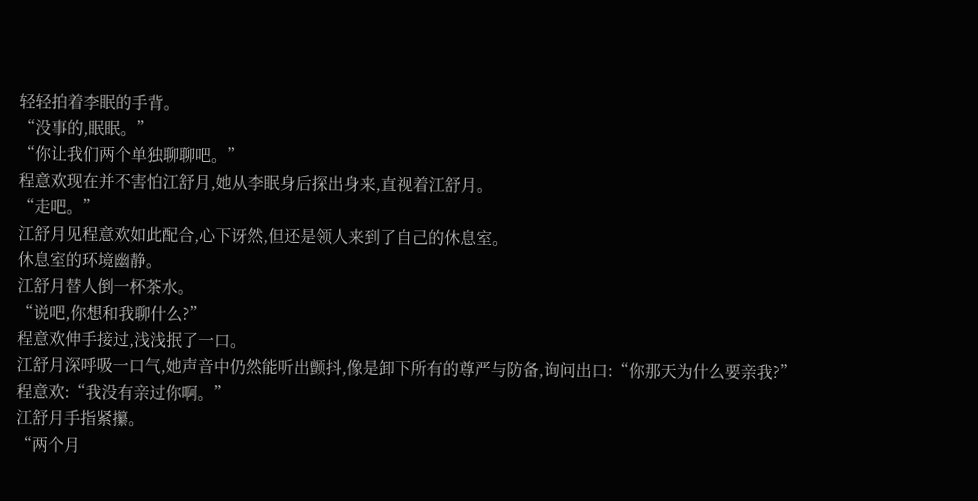轻轻拍着李眠的手背。
“没事的,眠眠。”
“你让我们两个单独聊聊吧。”
程意欢现在并不害怕江舒月,她从李眠身后探出身来,直视着江舒月。
“走吧。”
江舒月见程意欢如此配合,心下讶然,但还是领人来到了自己的休息室。
休息室的环境幽静。
江舒月替人倒一杯茶水。
“说吧,你想和我聊什么?”
程意欢伸手接过,浅浅抿了一口。
江舒月深呼吸一口气,她声音中仍然能听出颤抖,像是卸下所有的尊严与防备,询问出口:“你那天为什么要亲我?”
程意欢:“我没有亲过你啊。”
江舒月手指紧攥。
“两个月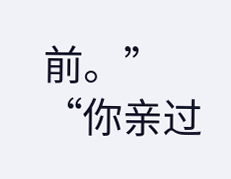前。”
“你亲过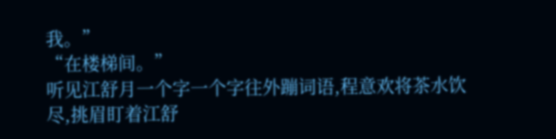我。”
“在楼梯间。”
听见江舒月一个字一个字往外蹦词语,程意欢将茶水饮尽,挑眉盯着江舒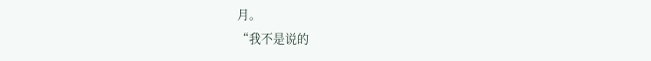月。
“我不是说的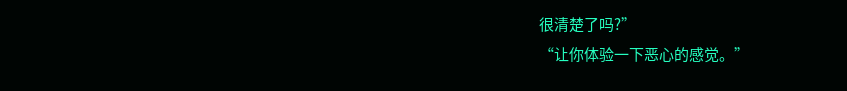很清楚了吗?”
“让你体验一下恶心的感觉。”